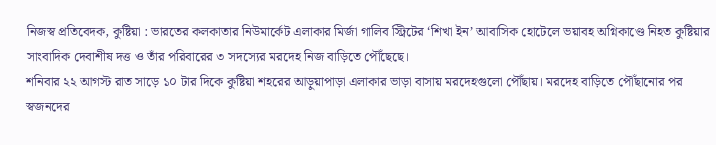নিজস্ব প্রতিবেদক, কুষ্টিয়া : ভারতের কলকাতার নিউমার্কেট এলাকার মির্জা গালিব স্ট্রিটের ‘শিখা ইন’ আবাসিক হোটেলে ভয়াবহ অগ্নিকাণ্ডে নিহত কুষ্টিয়ার সাংবাদিক দেবাশীষ দত্ত ও তাঁর পরিবারের ৩ সদস্যের মরদেহ নিজ বাড়িতে পৌঁছেছে।
শনিবার ২২ আগস্ট রাত সাড়ে ১০ টার দিকে কুষ্টিয়া শহরের আড়ুয়াপাড়া এলাকার ভাড়া বাসায় মরদেহগুলো পৌঁছায়। মরদেহ বাড়িতে পৌঁছানোর পর স্বজনদের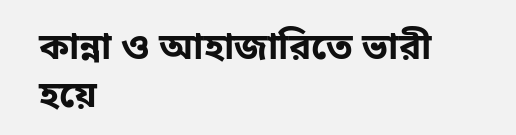কান্না ও আহাজারিতে ভারী হয়ে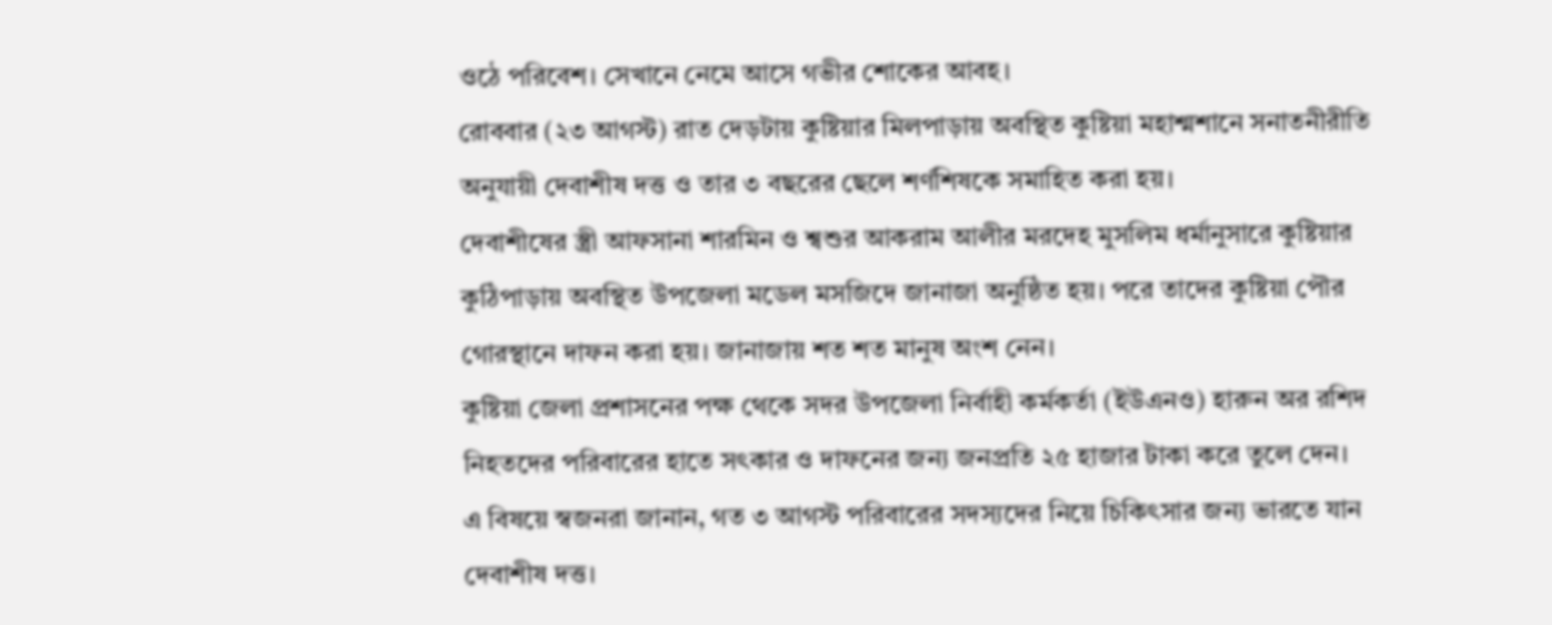ওঠে পরিবেশ। সেখানে নেমে আসে গভীর শোকের আবহ।
রোববার (২৩ আগস্ট) রাত দেড়টায় কুষ্টিয়ার মিলপাড়ায় অবস্থিত কুষ্টিয়া মহাশ্মশানে সনাতনীরীতি অনুযায়ী দেবাশীষ দত্ত ও তার ৩ বছরের ছেলে শর্ণশিষকে সমাহিত করা হয়।
দেবাশীষের স্ত্রী আফসানা শারমিন ও শ্বশুর আকরাম আলীর মরদেহ মুসলিম ধর্মানুসারে কুষ্টিয়ার কুঠিপাড়ায় অবস্থিত উপজেলা মডেল মসজিদে জানাজা অনুষ্ঠিত হয়। পরে তাদের কুষ্টিয়া পৌর গোরস্থানে দাফন করা হয়। জানাজায় শত শত মানুষ অংশ নেন।
কুষ্টিয়া জেলা প্রশাসনের পক্ষ থেকে সদর উপজেলা নির্বাহী কর্মকর্তা (ইউএনও) হারুন অর রশিদ নিহতদের পরিবারের হাতে সৎকার ও দাফনের জন্য জনপ্রতি ২৫ হাজার টাকা করে তুলে দেন।
এ বিষয়ে স্বজনরা জানান, গত ৩ আগস্ট পরিবারের সদস্যদের নিয়ে চিকিৎসার জন্য ভারতে যান দেবাশীষ দত্ত।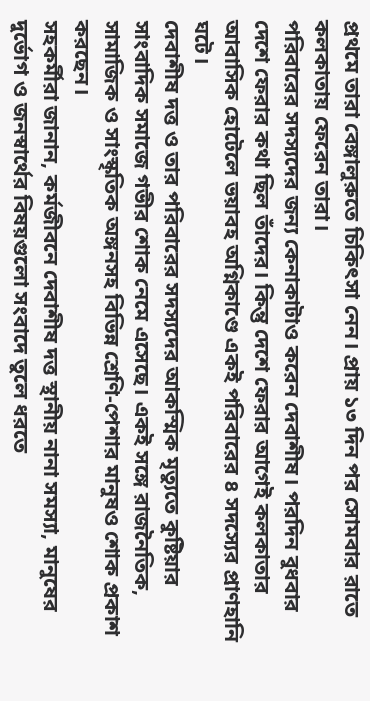প্রথমে তারা বেঙ্গালুরুতে চিকিৎসা নেন। প্রায় ১৩ দিন পর সোমবার রাতে কলকাতায় ফেরেন তারা।
পরিবারের সদস্যদের জন্য কেনাকাটাও করেন দেবাশীষ। পরদিন বুধবার দেশে ফেরার কথা ছিল তাঁদের। কিন্তু দেশে ফেরার আগেই কলকাতার আবাসিক হোটেলে ভয়াবহ অগ্নিকাণ্ডে একই পরিবারের ৪ সদস্যের প্রাণহানি ঘটে।
দেবাশীষ দত্ত ও তার পরিবারের সদস্যদের আকস্মিক মৃত্যুতে কুষ্টিয়ার সাংবাদিক সমাজে গভীর শোক নেমে এসেছে। একই সঙ্গে রাজনৈতিক, সামাজিক ও সাংস্কৃতিক অঙ্গনসহ বিভিন্ন শ্রেণি-পেশার মানুষও শোক প্রকাশ করছেন।
সহকর্মীরা জানান, কর্মজীবনে দেবাশীষ দত্ত স্থানীয় নানা সমস্যা, মানুষের দুর্ভোগ ও জনস্বার্থের বিষয়গুলো সংবাদে তুলে ধরতে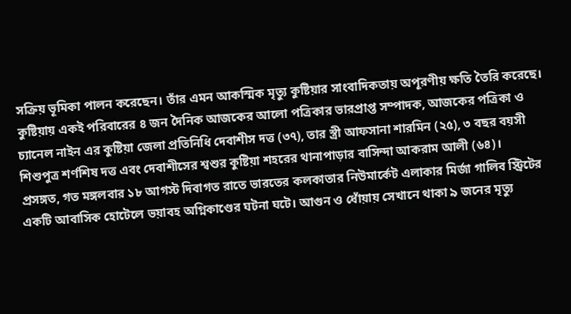সক্রিয় ভূমিকা পালন করেছেন। তাঁর এমন আকস্মিক মৃত্যু কুষ্টিয়ার সাংবাদিকতায় অপূরণীয় ক্ষতি তৈরি করেছে।
কুষ্টিয়ায় একই পরিবারের ৪ জন দৈনিক আজকের আলো পত্রিকার ভারপ্রাপ্ত সম্পাদক, আজকের পত্রিকা ও চ্যানেল নাইন এর কুষ্টিয়া জেলা প্রতিনিধি দেবাশীস দত্ত (৩৭), তার স্ত্রী আফসানা শারমিন (২৫), ৩ বছর বয়সী শিশুপুত্র শর্ণশিষ দত্ত এবং দেবাশীসের শ্বশুর কুষ্টিয়া শহরের থানাপাড়ার বাসিন্দা আকরাম আলী (৬৪)।
প্রসঙ্গত, গত মঙ্গলবার ১৮ আগস্ট দিবাগত রাতে ভারতের কলকাতার নিউমার্কেট এলাকার মির্জা গালিব স্ট্রিটের একটি আবাসিক হোটেলে ভয়াবহ অগ্নিকাণ্ডের ঘটনা ঘটে। আগুন ও ধোঁয়ায় সেখানে থাকা ৯ জনের মৃত্যু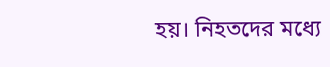হয়। নিহতদের মধ্যে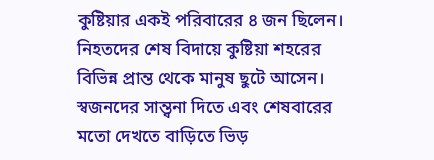কুষ্টিয়ার একই পরিবারের ৪ জন ছিলেন।
নিহতদের শেষ বিদায়ে কুষ্টিয়া শহরের বিভিন্ন প্রান্ত থেকে মানুষ ছুটে আসেন। স্বজনদের সান্ত্বনা দিতে এবং শেষবারের মতো দেখতে বাড়িতে ভিড়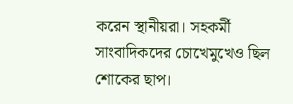করেন স্থানীয়রা। সহকর্মী সাংবাদিকদের চোখেমুখেও ছিল শোকের ছাপ।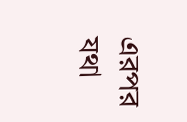এরপর যথা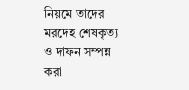নিয়মে তাদের মরদেহ শেষকৃত্য ও দাফন সম্পন্ন করা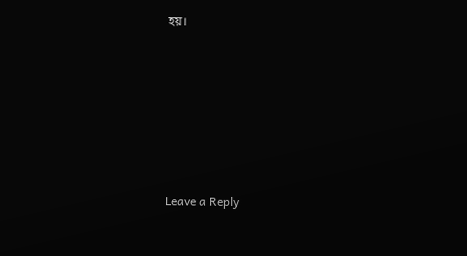হয়।










Leave a Reply